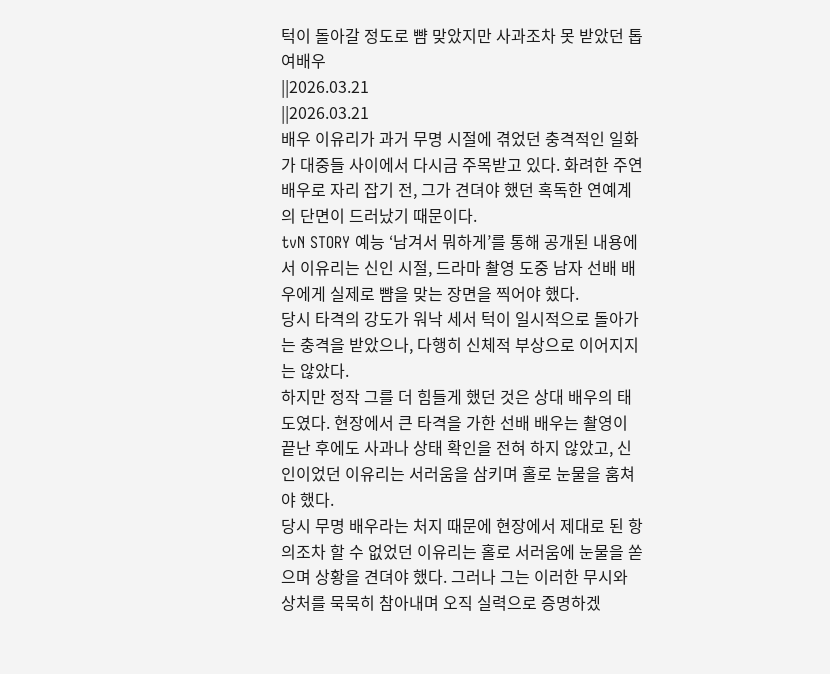턱이 돌아갈 정도로 뺨 맞았지만 사과조차 못 받았던 톱 여배우
||2026.03.21
||2026.03.21
배우 이유리가 과거 무명 시절에 겪었던 충격적인 일화가 대중들 사이에서 다시금 주목받고 있다. 화려한 주연 배우로 자리 잡기 전, 그가 견뎌야 했던 혹독한 연예계의 단면이 드러났기 때문이다.
tvN STORY 예능 ‘남겨서 뭐하게’를 통해 공개된 내용에서 이유리는 신인 시절, 드라마 촬영 도중 남자 선배 배우에게 실제로 뺨을 맞는 장면을 찍어야 했다.
당시 타격의 강도가 워낙 세서 턱이 일시적으로 돌아가는 충격을 받았으나, 다행히 신체적 부상으로 이어지지는 않았다.
하지만 정작 그를 더 힘들게 했던 것은 상대 배우의 태도였다. 현장에서 큰 타격을 가한 선배 배우는 촬영이 끝난 후에도 사과나 상태 확인을 전혀 하지 않았고, 신인이었던 이유리는 서러움을 삼키며 홀로 눈물을 훔쳐야 했다.
당시 무명 배우라는 처지 때문에 현장에서 제대로 된 항의조차 할 수 없었던 이유리는 홀로 서러움에 눈물을 쏟으며 상황을 견뎌야 했다. 그러나 그는 이러한 무시와 상처를 묵묵히 참아내며 오직 실력으로 증명하겠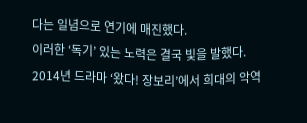다는 일념으로 연기에 매진했다.
이러한 ‘독기’ 있는 노력은 결국 빛을 발했다. 2014년 드라마 ‘왔다! 장보리’에서 희대의 악역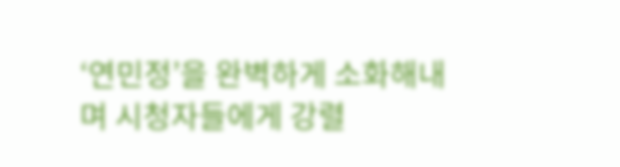‘연민정’을 완벽하게 소화해내며 시청자들에게 강렬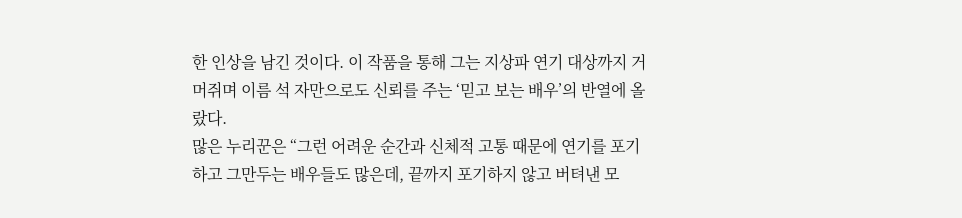한 인상을 남긴 것이다. 이 작품을 통해 그는 지상파 연기 대상까지 거머쥐며 이름 석 자만으로도 신뢰를 주는 ‘믿고 보는 배우’의 반열에 올랐다.
많은 누리꾼은 “그런 어려운 순간과 신체적 고통 때문에 연기를 포기하고 그만두는 배우들도 많은데, 끝까지 포기하지 않고 버텨낸 모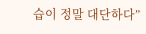습이 정말 대단하다”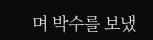며 박수를 보냈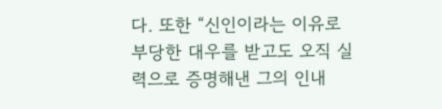다. 또한 “신인이라는 이유로 부당한 대우를 받고도 오직 실력으로 증명해낸 그의 인내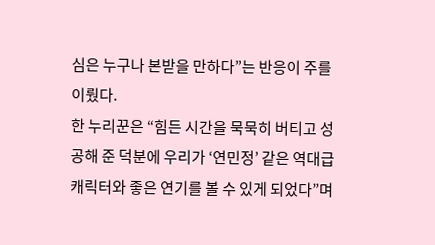심은 누구나 본받을 만하다”는 반응이 주를 이뤘다.
한 누리꾼은 “힘든 시간을 묵묵히 버티고 성공해 준 덕분에 우리가 ‘연민정’ 같은 역대급 캐릭터와 좋은 연기를 볼 수 있게 되었다”며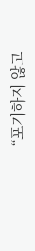“포기하지 않고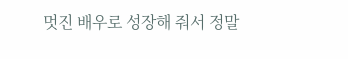멋진 배우로 성장해 줘서 정말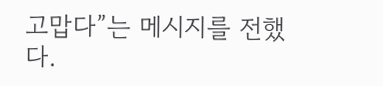고맙다”는 메시지를 전했다.